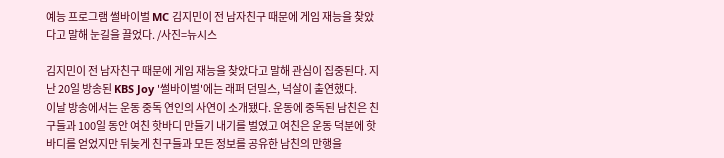예능 프로그램 썰바이벌 MC 김지민이 전 남자친구 때문에 게임 재능을 찾았다고 말해 눈길을 끌었다. /사진=뉴시스

김지민이 전 남자친구 때문에 게임 재능을 찾았다고 말해 관심이 집중된다. 지난 20일 방송된 KBS Joy '썰바이벌'에는 래퍼 던밀스, 넉살이 출연했다.
이날 방송에서는 운동 중독 연인의 사연이 소개됐다. 운동에 중독된 남친은 친구들과 100일 동안 여친 핫바디 만들기 내기를 벌였고 여친은 운동 덕분에 핫바디를 얻었지만 뒤늦게 친구들과 모든 정보를 공유한 남친의 만행을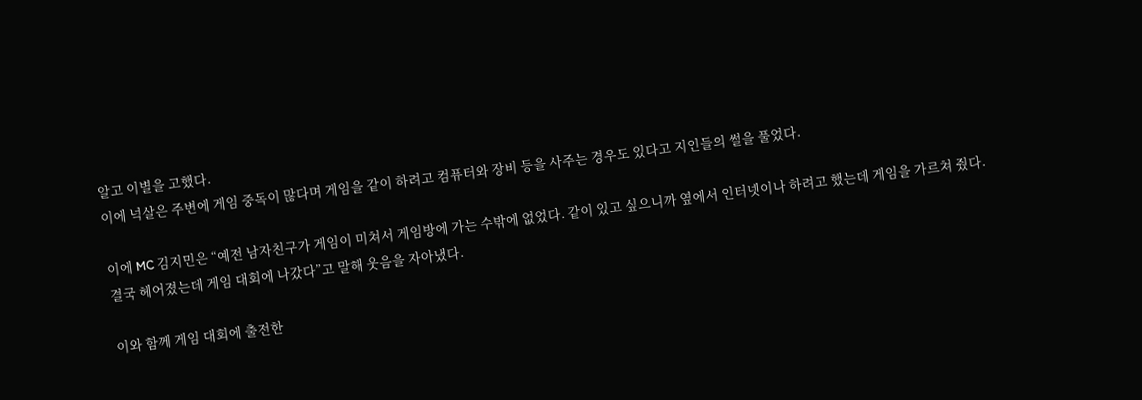알고 이별을 고했다.
이에 넉살은 주변에 게임 중독이 많다며 게임을 같이 하려고 컴퓨터와 장비 등을 사주는 경우도 있다고 지인들의 썰을 풀었다.

이에 MC 김지민은 “예전 남자친구가 게임이 미쳐서 게임방에 가는 수밖에 없었다. 같이 있고 싶으니까 옆에서 인터넷이나 하려고 했는데 게임을 가르쳐 줬다. 결국 헤어졌는데 게임 대회에 나갔다”고 말해 웃음을 자아냈다.

이와 함께 게임 대회에 출전한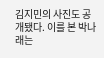김지민의 사진도 공개됐다. 이를 본 박나래는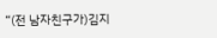“(전 남자친구가)김지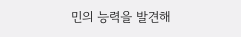민의 능력을 발견해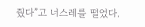줬다”고 너스레를 떨었다.